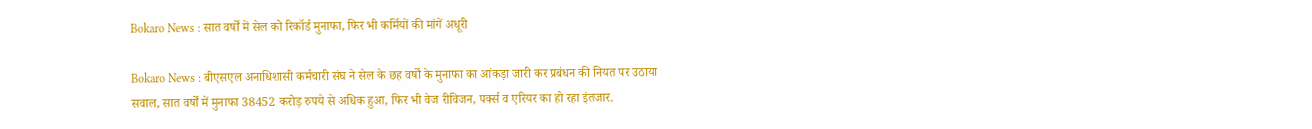Bokaro News : सात वर्षों में सेल को रिकॉर्ड मुनाफा, फिर भी कर्मियों की मांगें अधूरी

Bokaro News : बीएसएल अनाधिशासी कर्मचारी संघ ने सेल के छह वर्षों के मुनाफा का आंकड़ा जारी कर प्रबंधन की नियत पर उठाया सवाल, सात वर्षों में मुनाफा 38452 करोड़ रुपये से अधिक हुआ, फिर भी वेज रीविजन, पर्क्स व एरियर का हो रहा इंतजार.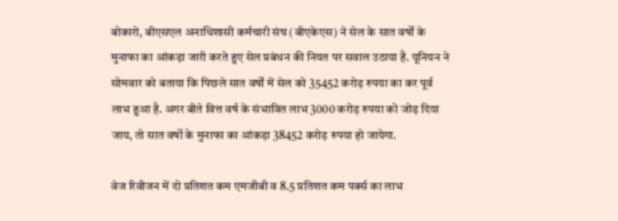बोकारो, बीएसएल अनाधिशासी कर्मचारी संघ (बीएकेएस) ने सेल के सात वर्षों के मुनाफा का आंकड़ा जारी करते हुए सेल प्रबंधन की नियत पर सवाल उठाया है. यूनियन ने सोमवार को बताया कि पिछले सात वर्षों में सेल को 35452 करोड़ रुपया का कर पूर्व लाभ हुआ है. अगर बीते वित्त वर्ष के संभावित लाभ 3000 करोड़ रुपया को जोड़ दिया जाय, तो सात वर्षो के मुनाफा का आंकड़ा 38452 करोड़ रुपया हो जायेगा.

वेज रिवीजन में दो प्रतिशत कम एमजीबी व 8.5 प्रतिशत कम पर्क्स का लाभ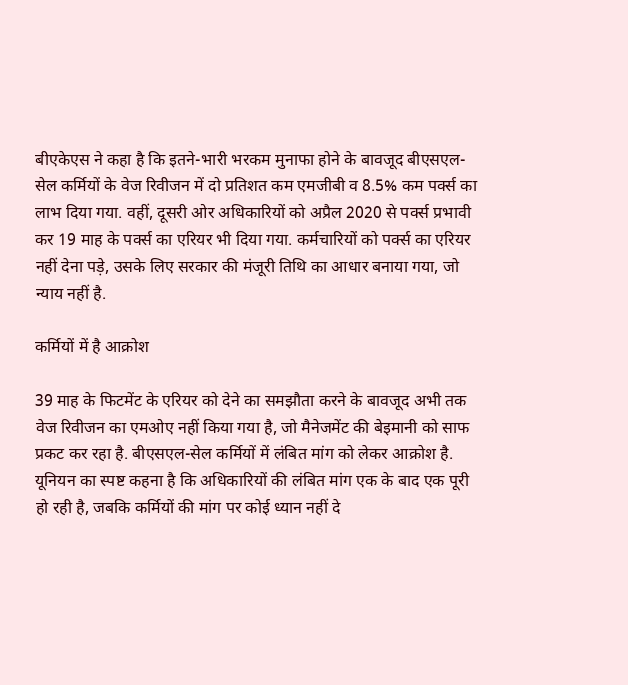बीएकेएस ने कहा है कि इतने-भारी भरकम मुनाफा होने के बावजूद बीएसएल-सेल कर्मियों के वेज रिवीजन में दो प्रतिशत कम एमजीबी व 8.5% कम पर्क्स का लाभ दिया गया. वहीं, दूसरी ओर अधिकारियों को अप्रैल 2020 से पर्क्स प्रभावी कर 19 माह के पर्क्स का एरियर भी दिया गया. कर्मचारियों को पर्क्स का एरियर नहीं देना पड़े, उसके लिए सरकार की मंजूरी तिथि का आधार बनाया गया, जो न्याय नहीं है.

कर्मियों में है आक्रोश

39 माह के फिटमेंट के एरियर को देने का समझौता करने के बावजूद अभी तक वेज रिवीजन का एमओए नहीं किया गया है, जो मैनेजमेंट की बेइमानी को साफ प्रकट कर रहा है. बीएसएल-सेल कर्मियों में लंबित मांग को लेकर आक्रोश है. यूनियन का स्पष्ट कहना है कि अधिकारियों की लंबित मांग एक के बाद एक पूरी हो रही है, जबकि कर्मियों की मांग पर कोई ध्यान नहीं दे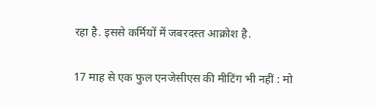रहा है. इससे कर्मियों में जबरदस्त आक्रोश है.

17 माह से एक फुल एनजेसीएस की मीटिंग भी नहीं : मो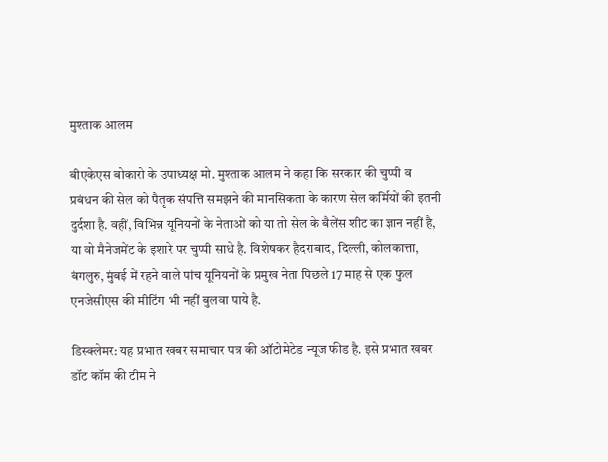मुश्ताक आलम

बीएकेएस बोकारो के उपाध्यक्ष मो. मुश्ताक आलम ने कहा कि सरकार की चुप्पी व प्रबंधन की सेल को पैतृक संपत्ति समझने की मानसिकता के कारण सेल कर्मियों की इतनी दुर्दशा है. वहीं, विभिन्न यूनियनों के नेताओं को या तो सेल के बैलेंस शीट का ज्ञान नहीं है, या वो मैनेजमेंट के इशारे पर चुप्पी साधे है. विशेषकर हैदराबाद, दिल्ली, कोलकात्ता, बंगलुरु, मुंबई में रहने वाले पांच यूनियनों के प्रमुख नेता पिछले 17 माह से एक फुल एनजेसीएस की मीटिंग भी नहीं बुलवा पाये है.

डिस्क्लेमर: यह प्रभात खबर समाचार पत्र की ऑटोमेटेड न्यूज फीड है. इसे प्रभात खबर डॉट कॉम की टीम ने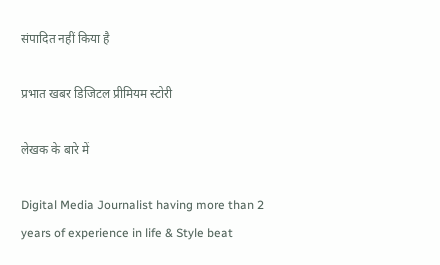संपादित नहीं किया है

प्रभात खबर डिजिटल प्रीमियम स्टोरी

लेखक के बारे में

Digital Media Journalist having more than 2 years of experience in life & Style beat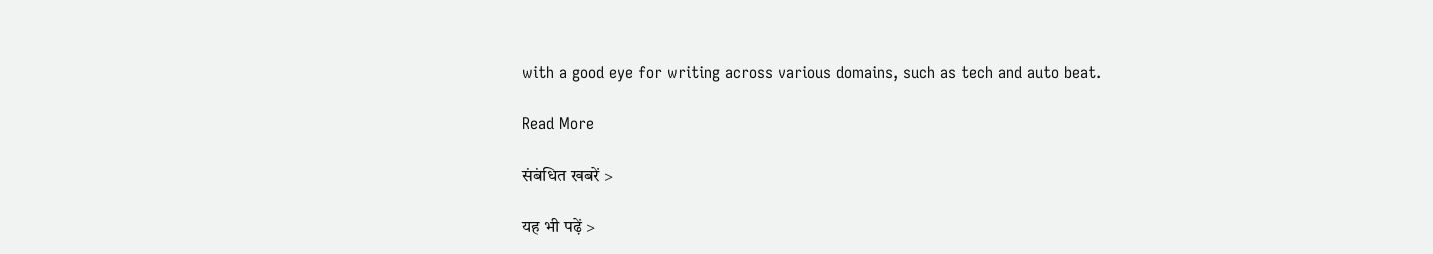with a good eye for writing across various domains, such as tech and auto beat.

Read More

संबंधित खबरें >

यह भी पढ़ें >